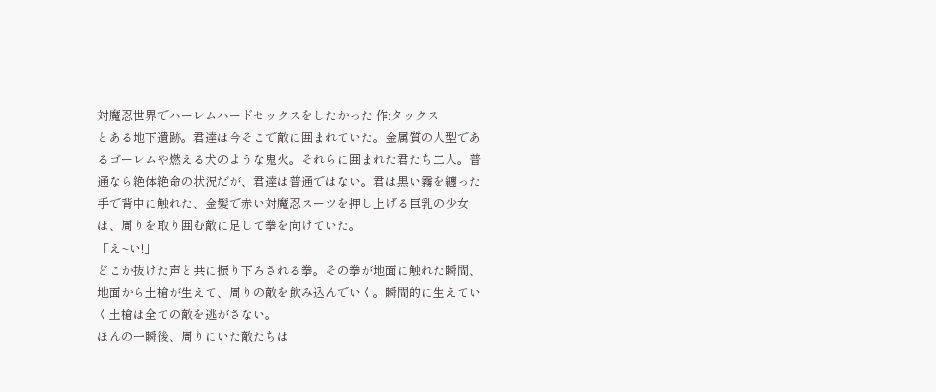対魔忍世界でハーレムハードセックスをしたかった 作:タックス
とある地下遺跡。君達は今そこで敵に囲まれていた。金属質の人型であるゴーレムや燃える犬のような鬼火。それらに囲まれた君たち二人。普通なら絶体絶命の状況だが、君達は普通ではない。君は黒い霧を纏った手で背中に触れた、金髪で赤い対魔忍スーツを押し上げる巨乳の少女は、周りを取り囲む敵に足して拳を向けていた。
「え~い!」
どこか抜けた声と共に振り下ろされる拳。その拳が地面に触れた瞬間、地面から土槍が生えて、周りの敵を飲み込んでいく。瞬間的に生えていく土槍は全ての敵を逃がさない。
ほんの一瞬後、周りにいた敵たちは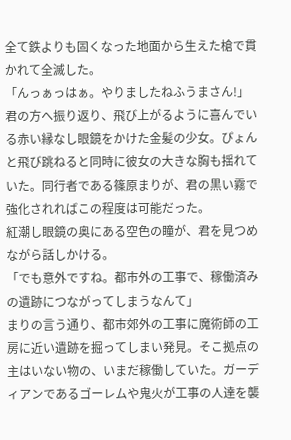全て鉄よりも固くなった地面から生えた槍で貫かれて全滅した。
「んっぁっはぁ。やりましたねふうまさん!」
君の方へ振り返り、飛び上がるように喜んでいる赤い縁なし眼鏡をかけた金髪の少女。ぴょんと飛び跳ねると同時に彼女の大きな胸も揺れていた。同行者である篠原まりが、君の黒い霧で強化されればこの程度は可能だった。
紅潮し眼鏡の奥にある空色の瞳が、君を見つめながら話しかける。
「でも意外ですね。都市外の工事で、稼働済みの遺跡につながってしまうなんて」
まりの言う通り、都市郊外の工事に魔術師の工房に近い遺跡を掘ってしまい発見。そこ拠点の主はいない物の、いまだ稼働していた。ガーディアンであるゴーレムや鬼火が工事の人達を襲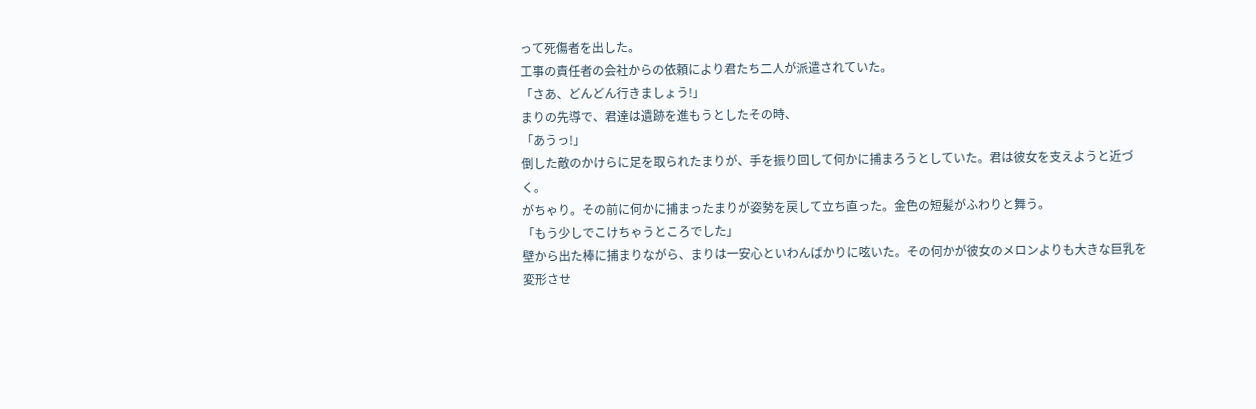って死傷者を出した。
工事の責任者の会社からの依頼により君たち二人が派遣されていた。
「さあ、どんどん行きましょう!」
まりの先導で、君達は遺跡を進もうとしたその時、
「あうっ!」
倒した敵のかけらに足を取られたまりが、手を振り回して何かに捕まろうとしていた。君は彼女を支えようと近づく。
がちゃり。その前に何かに捕まったまりが姿勢を戻して立ち直った。金色の短髪がふわりと舞う。
「もう少しでこけちゃうところでした」
壁から出た棒に捕まりながら、まりは一安心といわんばかりに呟いた。その何かが彼女のメロンよりも大きな巨乳を変形させ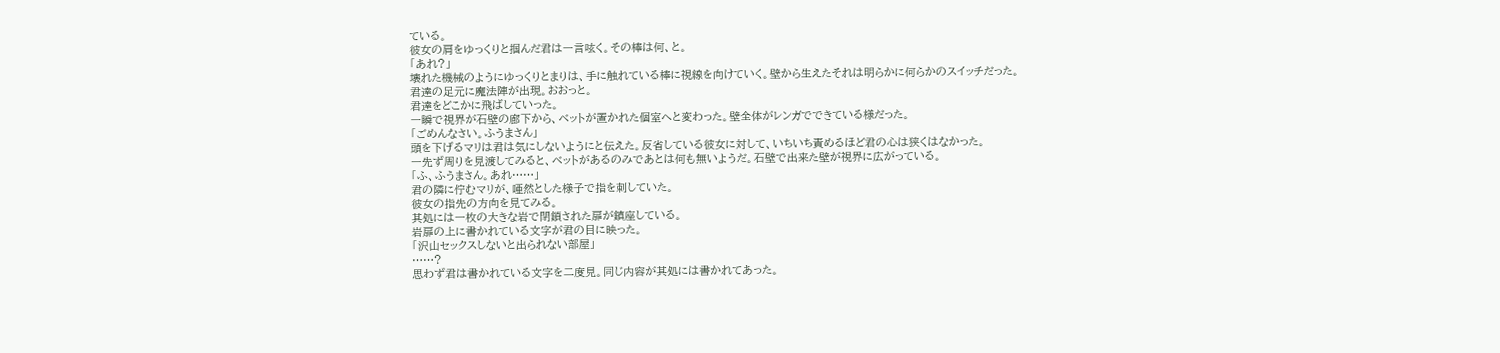ている。
彼女の肩をゆっくりと掴んだ君は一言呟く。その棒は何、と。
「あれ?」
壊れた機械のようにゆっくりとまりは、手に触れている棒に視線を向けていく。壁から生えたそれは明らかに何らかのスイッチだった。
君達の足元に魔法陣が出現。おおっと。
君達をどこかに飛ばしていった。
一瞬で視界が石壁の廊下から、ベットが置かれた個室へと変わった。壁全体がレンガでできている様だった。
「ごめんなさい。ふうまさん」
頭を下げるマリは君は気にしないようにと伝えた。反省している彼女に対して、いちいち責めるほど君の心は狭くはなかった。
一先ず周りを見渡してみると、ベットがあるのみであとは何も無いようだ。石壁で出来た壁が視界に広がっている。
「ふ、ふうまさん。あれ……」
君の隣に佇むマリが、唖然とした様子で指を刺していた。
彼女の指先の方向を見てみる。
其処には一枚の大きな岩で閉鎖された扉が鎮座している。
岩扉の上に書かれている文字が君の目に映った。
「沢山セックスしないと出られない部屋」
……?
思わず君は書かれている文字を二度見。同じ内容が其処には書かれてあった。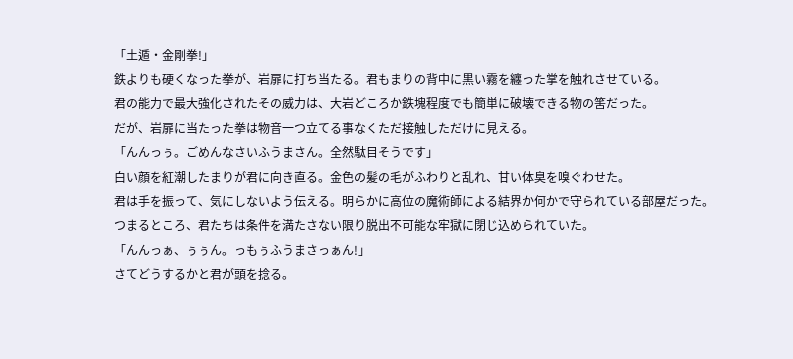「土遁・金剛拳!」
鉄よりも硬くなった拳が、岩扉に打ち当たる。君もまりの背中に黒い霧を纏った掌を触れさせている。
君の能力で最大強化されたその威力は、大岩どころか鉄塊程度でも簡単に破壊できる物の筈だった。
だが、岩扉に当たった拳は物音一つ立てる事なくただ接触しただけに見える。
「んんっぅ。ごめんなさいふうまさん。全然駄目そうです」
白い顔を紅潮したまりが君に向き直る。金色の髪の毛がふわりと乱れ、甘い体臭を嗅ぐわせた。
君は手を振って、気にしないよう伝える。明らかに高位の魔術師による結界か何かで守られている部屋だった。
つまるところ、君たちは条件を満たさない限り脱出不可能な牢獄に閉じ込められていた。
「んんっぁ、ぅぅん。っもぅふうまさっぁん!」
さてどうするかと君が頭を捻る。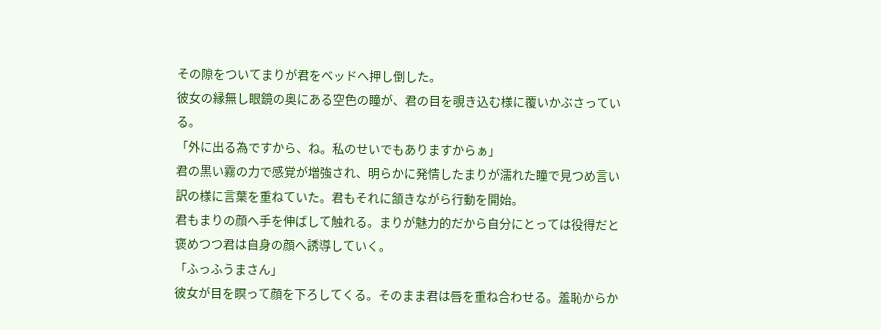その隙をついてまりが君をベッドへ押し倒した。
彼女の縁無し眼鏡の奥にある空色の瞳が、君の目を覗き込む様に覆いかぶさっている。
「外に出る為ですから、ね。私のせいでもありますからぁ」
君の黒い霧の力で感覚が増強され、明らかに発情したまりが濡れた瞳で見つめ言い訳の様に言葉を重ねていた。君もそれに頷きながら行動を開始。
君もまりの顔へ手を伸ばして触れる。まりが魅力的だから自分にとっては役得だと褒めつつ君は自身の顔へ誘導していく。
「ふっふうまさん」
彼女が目を瞑って顔を下ろしてくる。そのまま君は唇を重ね合わせる。羞恥からか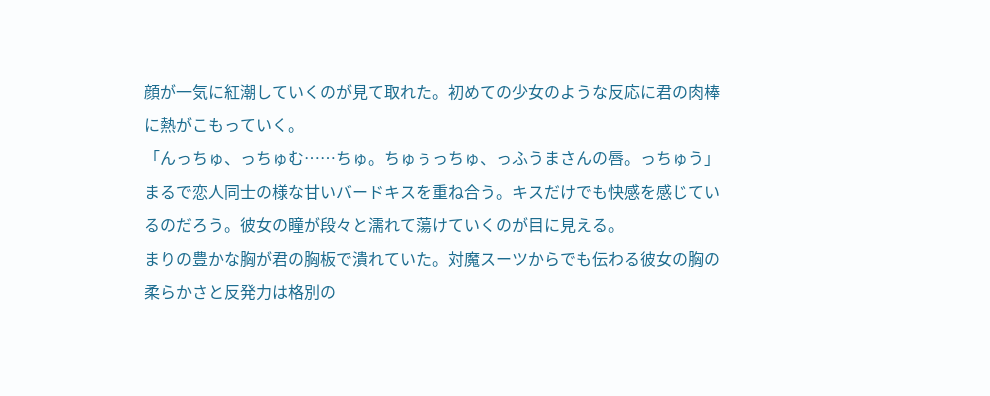顔が一気に紅潮していくのが見て取れた。初めての少女のような反応に君の肉棒に熱がこもっていく。
「んっちゅ、っちゅむ……ちゅ。ちゅぅっちゅ、っふうまさんの唇。っちゅう」
まるで恋人同士の様な甘いバードキスを重ね合う。キスだけでも快感を感じているのだろう。彼女の瞳が段々と濡れて蕩けていくのが目に見える。
まりの豊かな胸が君の胸板で潰れていた。対魔スーツからでも伝わる彼女の胸の柔らかさと反発力は格別の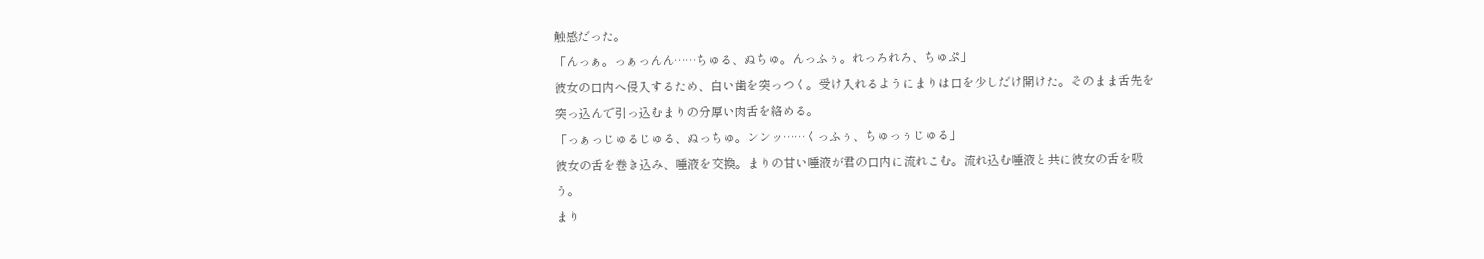触感だった。
「んっぁ。っぁっんん……ちゅる、ぬちゅ。んっふぅ。れっろれろ、ちゅぷ」
彼女の口内へ侵入するため、白い歯を突っつく。受け入れるようにまりは口を少しだけ開けた。そのまま舌先を突っ込んで引っ込むまりの分厚い肉舌を絡める。
「っぁっじゅるじゅる、ぬっちゅ。ンンッ……くっふぅ、ちゅっぅじゅる」
彼女の舌を巻き込み、唾液を交換。まりの甘い唾液が君の口内に流れこむ。流れ込む唾液と共に彼女の舌を吸う。
まり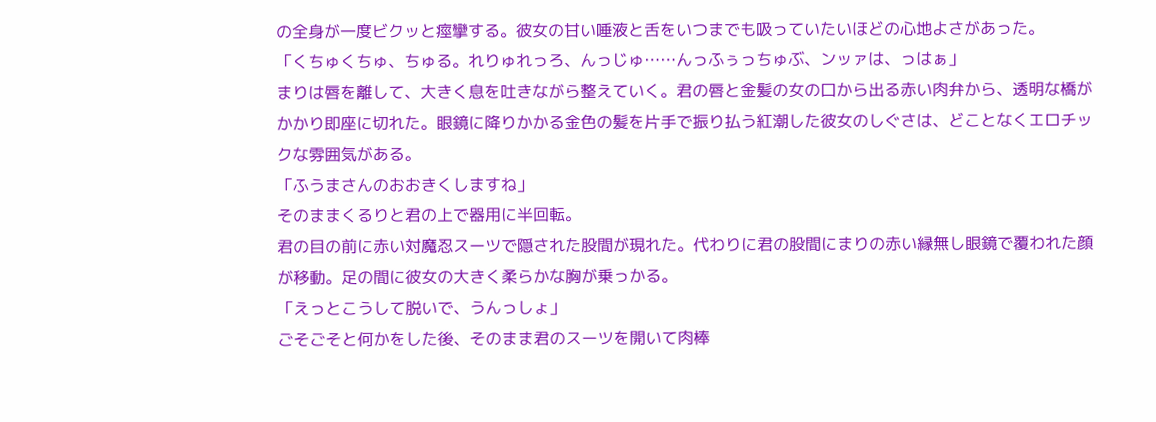の全身が一度ビクッと痙攣する。彼女の甘い唾液と舌をいつまでも吸っていたいほどの心地よさがあった。
「くちゅくちゅ、ちゅる。れりゅれっろ、んっじゅ……んっふぅっちゅぶ、ンッァは、っはぁ」
まりは唇を離して、大きく息を吐きながら整えていく。君の唇と金髪の女の口から出る赤い肉弁から、透明な橋がかかり即座に切れた。眼鏡に降りかかる金色の髪を片手で振り払う紅潮した彼女のしぐさは、どことなくエロチックな雰囲気がある。
「ふうまさんのおおきくしますね」
そのままくるりと君の上で器用に半回転。
君の目の前に赤い対魔忍スーツで隠された股間が現れた。代わりに君の股間にまりの赤い縁無し眼鏡で覆われた顔が移動。足の間に彼女の大きく柔らかな胸が乗っかる。
「えっとこうして脱いで、うんっしょ」
ごそごそと何かをした後、そのまま君のスーツを開いて肉棒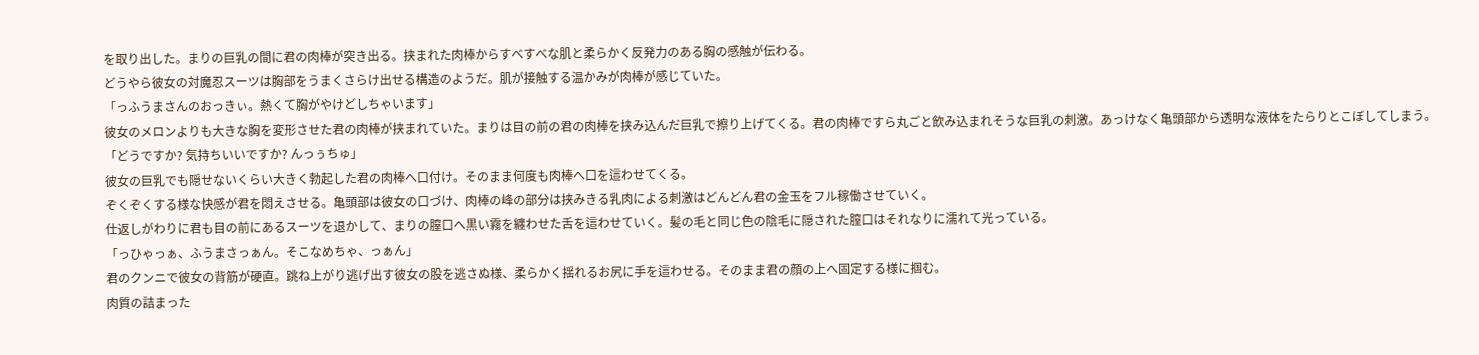を取り出した。まりの巨乳の間に君の肉棒が突き出る。挟まれた肉棒からすべすべな肌と柔らかく反発力のある胸の感触が伝わる。
どうやら彼女の対魔忍スーツは胸部をうまくさらけ出せる構造のようだ。肌が接触する温かみが肉棒が感じていた。
「っふうまさんのおっきぃ。熱くて胸がやけどしちゃいます」
彼女のメロンよりも大きな胸を変形させた君の肉棒が挟まれていた。まりは目の前の君の肉棒を挟み込んだ巨乳で擦り上げてくる。君の肉棒ですら丸ごと飲み込まれそうな巨乳の刺激。あっけなく亀頭部から透明な液体をたらりとこぼしてしまう。
「どうですか? 気持ちいいですか? んっぅちゅ」
彼女の巨乳でも隠せないくらい大きく勃起した君の肉棒へ口付け。そのまま何度も肉棒へ口を這わせてくる。
ぞくぞくする様な快感が君を悶えさせる。亀頭部は彼女の口づけ、肉棒の峰の部分は挟みきる乳肉による刺激はどんどん君の金玉をフル稼働させていく。
仕返しがわりに君も目の前にあるスーツを退かして、まりの膣口へ黒い霧を纏わせた舌を這わせていく。髪の毛と同じ色の陰毛に隠された膣口はそれなりに濡れて光っている。
「っひゃっぁ、ふうまさっぁん。そこなめちゃ、っぁん」
君のクンニで彼女の背筋が硬直。跳ね上がり逃げ出す彼女の股を逃さぬ様、柔らかく揺れるお尻に手を這わせる。そのまま君の顔の上へ固定する様に掴む。
肉質の詰まった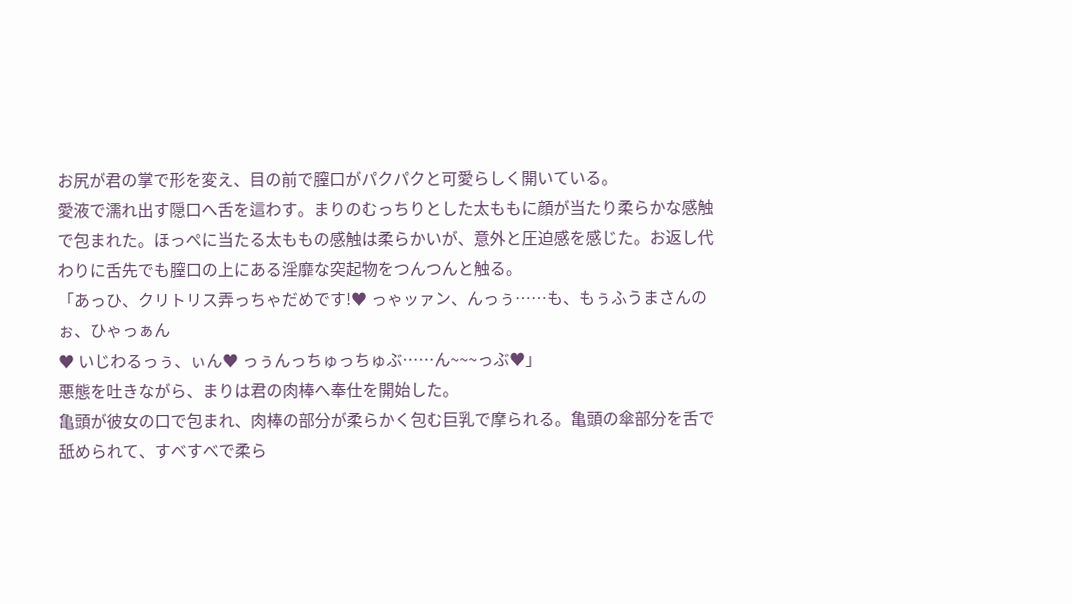お尻が君の掌で形を変え、目の前で膣口がパクパクと可愛らしく開いている。
愛液で濡れ出す隠口へ舌を這わす。まりのむっちりとした太ももに顔が当たり柔らかな感触で包まれた。ほっぺに当たる太ももの感触は柔らかいが、意外と圧迫感を感じた。お返し代わりに舌先でも膣口の上にある淫靡な突起物をつんつんと触る。
「あっひ、クリトリス弄っちゃだめです!♥ っゃッァン、んっぅ……も、もぅふうまさんのぉ、ひゃっぁん
♥ いじわるっぅ、ぃん♥ っぅんっちゅっちゅぶ……ん~~~っぶ♥」
悪態を吐きながら、まりは君の肉棒へ奉仕を開始した。
亀頭が彼女の口で包まれ、肉棒の部分が柔らかく包む巨乳で摩られる。亀頭の傘部分を舌で舐められて、すべすべで柔ら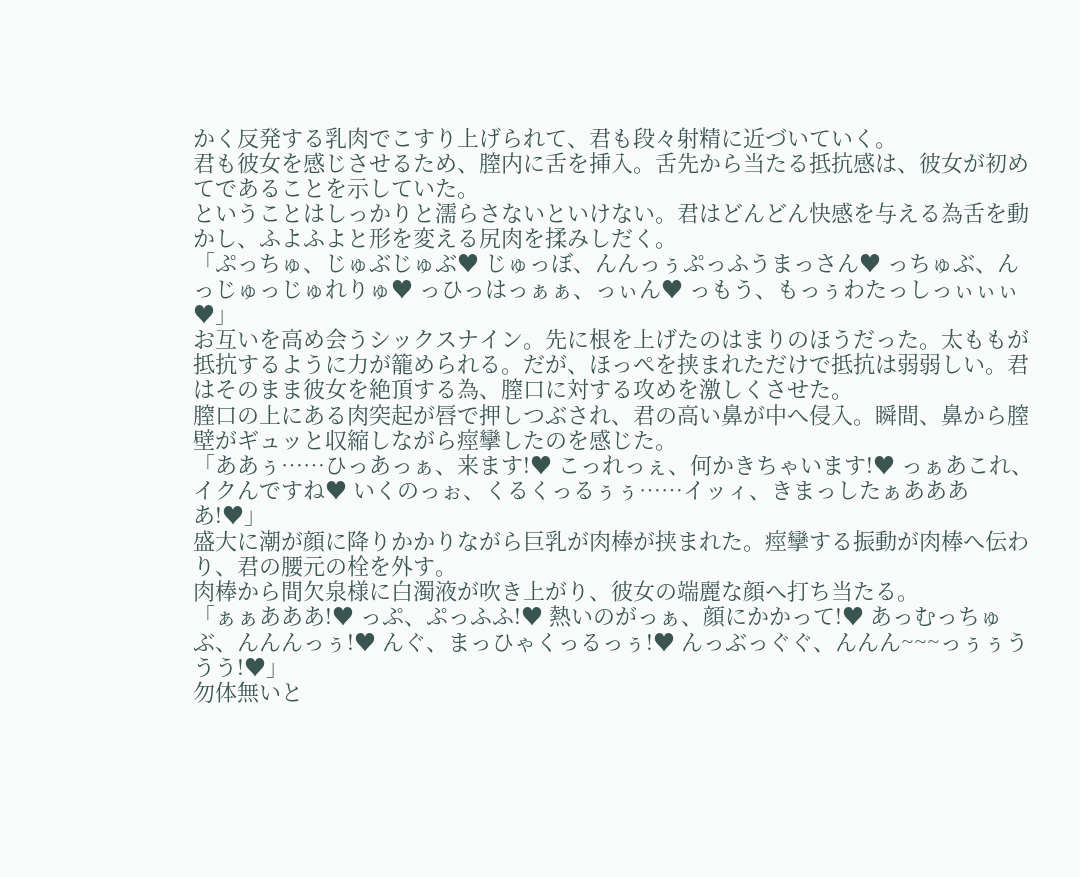かく反発する乳肉でこすり上げられて、君も段々射精に近づいていく。
君も彼女を感じさせるため、膣内に舌を挿入。舌先から当たる抵抗感は、彼女が初めてであることを示していた。
ということはしっかりと濡らさないといけない。君はどんどん快感を与える為舌を動かし、ふよふよと形を変える尻肉を揉みしだく。
「ぷっちゅ、じゅぶじゅぶ♥ じゅっぼ、んんっぅぷっふうまっさん♥ っちゅぶ、んっじゅっじゅれりゅ♥ っひっはっぁぁ、っぃん♥ っもう、もっぅわたっしっぃぃぃ♥」
お互いを高め会うシックスナイン。先に根を上げたのはまりのほうだった。太ももが抵抗するように力が籠められる。だが、ほっぺを挟まれただけで抵抗は弱弱しい。君はそのまま彼女を絶頂する為、膣口に対する攻めを激しくさせた。
膣口の上にある肉突起が唇で押しつぶされ、君の高い鼻が中へ侵入。瞬間、鼻から膣壁がギュッと収縮しながら痙攣したのを感じた。
「ああぅ……ひっあっぁ、来ます!♥ こっれっぇ、何かきちゃいます!♥ っぁあこれ、イクんですね♥ いくのっぉ、くるくっるぅぅ……イッィ、きまっしたぁああああ!♥」
盛大に潮が顔に降りかかりながら巨乳が肉棒が挟まれた。痙攣する振動が肉棒へ伝わり、君の腰元の栓を外す。
肉棒から間欠泉様に白濁液が吹き上がり、彼女の端麗な顔へ打ち当たる。
「ぁぁあああ!♥ っぷ、ぷっふふ!♥ 熱いのがっぁ、顔にかかって!♥ あっむっちゅぶ、んんんっぅ!♥ んぐ、まっひゃくっるっぅ!♥ んっぶっぐぐ、んんん~~~っぅぅううう!♥」
勿体無いと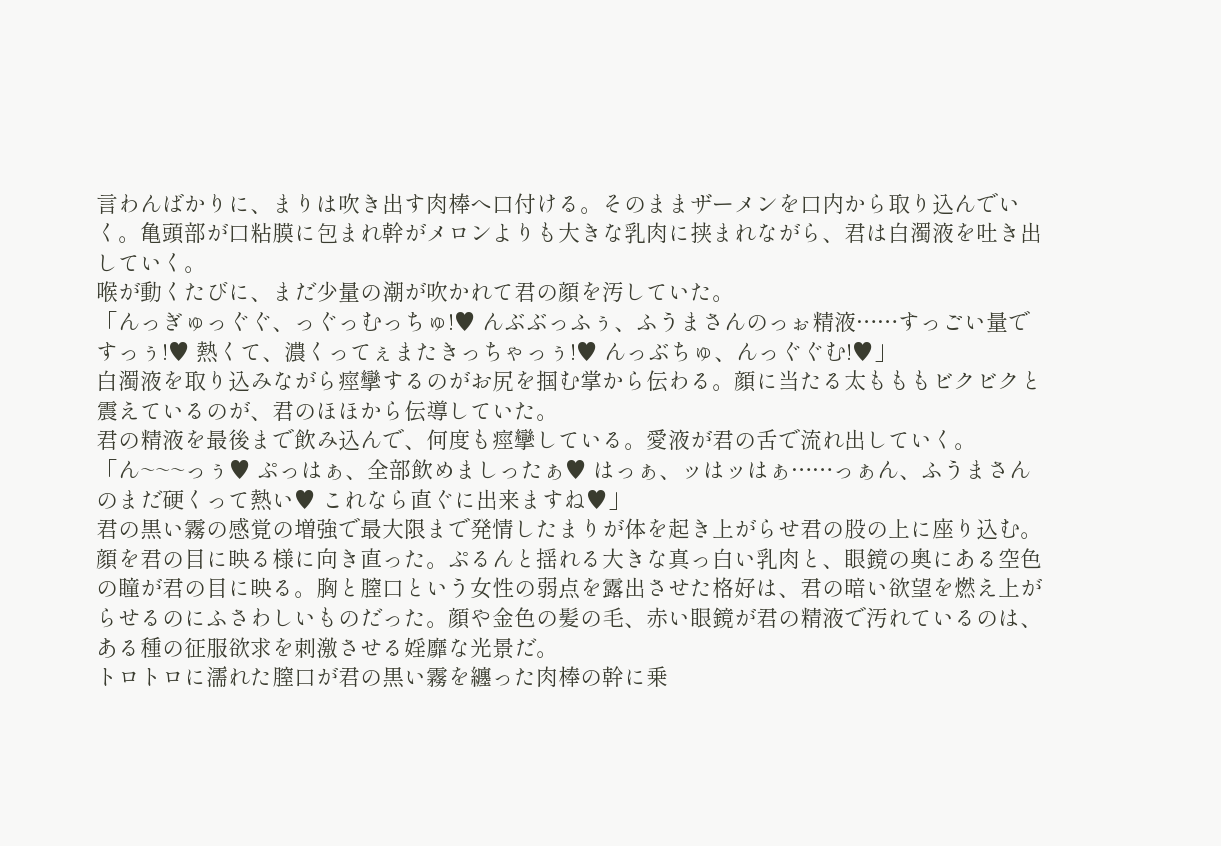言わんばかりに、まりは吹き出す肉棒へ口付ける。そのままザーメンを口内から取り込んでいく。亀頭部が口粘膜に包まれ幹がメロンよりも大きな乳肉に挟まれながら、君は白濁液を吐き出していく。
喉が動くたびに、まだ少量の潮が吹かれて君の顔を汚していた。
「んっぎゅっぐぐ、っぐっむっちゅ!♥ んぶぶっふぅ、ふうまさんのっぉ精液……すっごい量ですっぅ!♥ 熱くて、濃くってぇまたきっちゃっぅ!♥ んっぶちゅ、んっぐぐむ!♥」
白濁液を取り込みながら痙攣するのがお尻を掴む掌から伝わる。顔に当たる太もももビクビクと震えているのが、君のほほから伝導していた。
君の精液を最後まで飲み込んで、何度も痙攣している。愛液が君の舌で流れ出していく。
「ん~~~っぅ♥ ぷっはぁ、全部飲めましったぁ♥ はっぁ、ッはッはぁ……っぁん、ふうまさんのまだ硬くって熱い♥ これなら直ぐに出来ますね♥」
君の黒い霧の感覚の増強で最大限まで発情したまりが体を起き上がらせ君の股の上に座り込む。顔を君の目に映る様に向き直った。ぷるんと揺れる大きな真っ白い乳肉と、眼鏡の奥にある空色の瞳が君の目に映る。胸と膣口という女性の弱点を露出させた格好は、君の暗い欲望を燃え上がらせるのにふさわしいものだった。顔や金色の髪の毛、赤い眼鏡が君の精液で汚れているのは、ある種の征服欲求を刺激させる婬靡な光景だ。
トロトロに濡れた膣口が君の黒い霧を纏った肉棒の幹に乗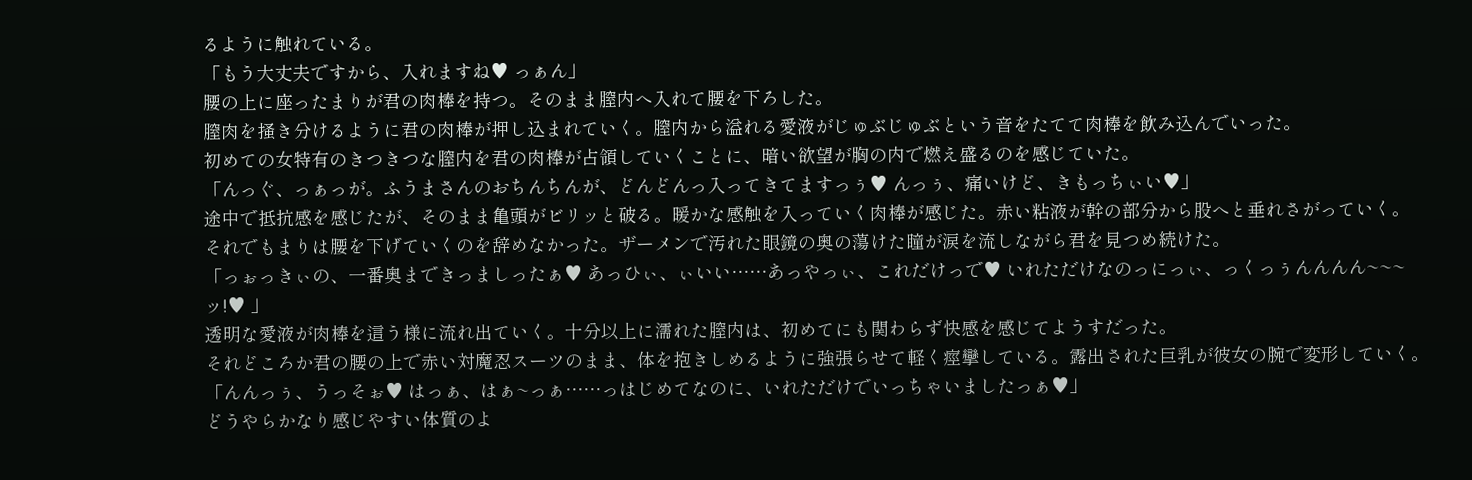るように触れている。
「もう大丈夫ですから、入れますね♥ っぁん」
腰の上に座ったまりが君の肉棒を持つ。そのまま膣内へ入れて腰を下ろした。
膣肉を掻き分けるように君の肉棒が押し込まれていく。膣内から溢れる愛液がじゅぶじゅぶという音をたてて肉棒を飲み込んでいった。
初めての女特有のきつきつな膣内を君の肉棒が占領していくことに、暗い欲望が胸の内で燃え盛るのを感じていた。
「んっぐ、っぁっが。ふうまさんのおちんちんが、どんどんっ入ってきてますっぅ♥ んっぅ、痛いけど、きもっちぃい♥」
途中で抵抗感を感じたが、そのまま亀頭がビリッと破る。暖かな感触を入っていく肉棒が感じた。赤い粘液が幹の部分から股へと垂れさがっていく。
それでもまりは腰を下げていくのを辞めなかった。ザーメンで汚れた眼鏡の奥の蕩けた瞳が涙を流しながら君を見つめ続けた。
「っぉっきぃの、一番奥まできっましったぁ♥ あっひぃ、ぃいい……あっやっぃ、これだけっで♥ いれただけなのっにっぃ、っくっぅんんんん~~~ッ!♥ 」
透明な愛液が肉棒を這う様に流れ出ていく。十分以上に濡れた膣内は、初めてにも関わらず快感を感じてようすだった。
それどころか君の腰の上で赤い対魔忍スーツのまま、体を抱きしめるように強張らせて軽く痙攣している。露出された巨乳が彼女の腕で変形していく。
「んんっぅ、うっそぉ♥ はっぁ、はぁ~っぁ……っはじめてなのに、いれただけでいっちゃいましたっぁ♥」
どうやらかなり感じやすい体質のよ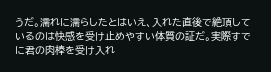うだ。濡れに濡らしたとはいえ、入れた直後で絶頂しているのは快感を受け止めやすい体質の証だ。実際すでに君の肉棒を受け入れ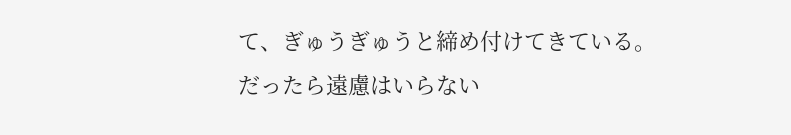て、ぎゅうぎゅうと締め付けてきている。
だったら遠慮はいらない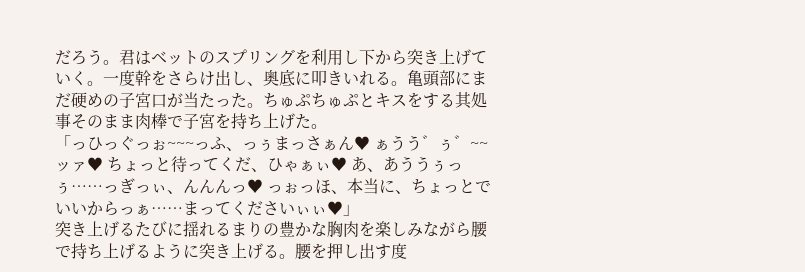だろう。君はベットのスプリングを利用し下から突き上げていく。一度幹をさらけ出し、奥底に叩きいれる。亀頭部にまだ硬めの子宮口が当たった。ちゅぷちゅぷとキスをする其処事そのまま肉棒で子宮を持ち上げた。
「っひっぐっぉ~~~っふ、っぅまっさぁん♥ ぁうう゛ぅ゛~~ッァ♥ ちょっと待ってくだ、ひゃぁぃ♥ あ、あううぅっぅ……っぎっぃ、んんんっ♥ っぉっほ、本当に、ちょっとでいいからっぁ……まってくださいぃぃ♥」
突き上げるたびに揺れるまりの豊かな胸肉を楽しみながら腰で持ち上げるように突き上げる。腰を押し出す度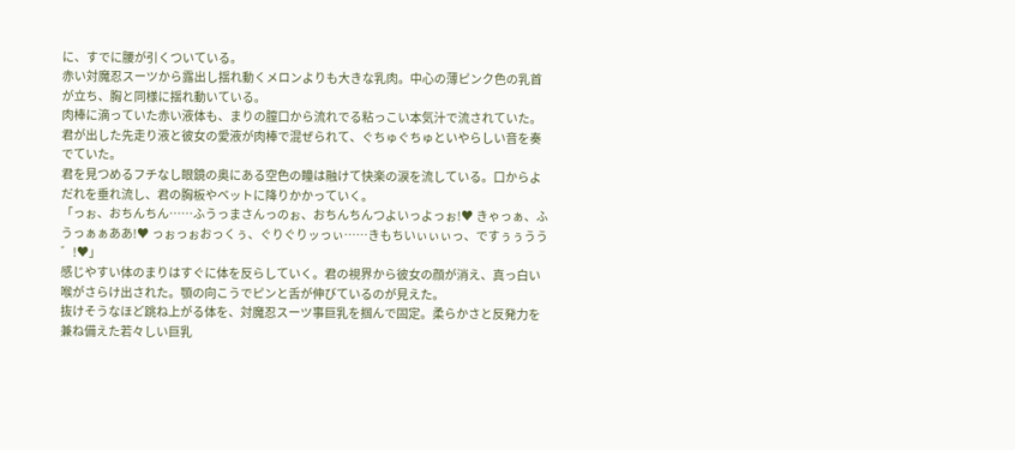に、すでに腰が引くついている。
赤い対魔忍スーツから露出し揺れ動くメロンよりも大きな乳肉。中心の薄ピンク色の乳首が立ち、胸と同様に揺れ動いている。
肉棒に滴っていた赤い液体も、まりの膣口から流れでる粘っこい本気汁で流されていた。君が出した先走り液と彼女の愛液が肉棒で混ぜられて、ぐちゅぐちゅといやらしい音を奏でていた。
君を見つめるフチなし眼鏡の奥にある空色の瞳は融けて快楽の涙を流している。口からよだれを垂れ流し、君の胸板やベットに降りかかっていく。
「っぉ、おちんちん……ふうっまさんっのぉ、おちんちんつよいっよっぉ!♥ きゃっぁ、ふうっぁぁああ!♥ っぉっぉおっくぅ、ぐりぐりッっぃ……きもちいぃぃぃっ、ですぅぅうう゛!♥」
感じやすい体のまりはすぐに体を反らしていく。君の視界から彼女の顔が消え、真っ白い喉がさらけ出された。顎の向こうでピンと舌が伸びているのが見えた。
抜けそうなほど跳ね上がる体を、対魔忍スーツ事巨乳を掴んで固定。柔らかさと反発力を兼ね備えた若々しい巨乳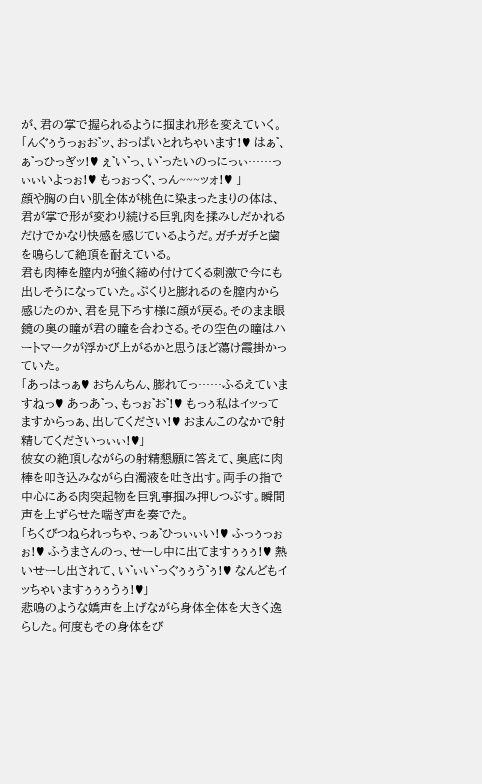が、君の掌で握られるように掴まれ形を変えていく。
「んぐぅうっぉお゛ッ、おっぱいとれちゃいます!♥ はぁ゛、ぁ゛っひっぎッ!♥ ぇ゛い゛っ、い゛ったいのっにっぃ……っぃぃいよっぉ!♥ もっぉっぐ、っん~~~ッォ!♥ 」
顔や胸の白い肌全体が桃色に染まったまりの体は、君が掌で形が変わり続ける巨乳肉を揉みしだかれるだけでかなり快感を感じているようだ。ガチガチと歯を鳴らして絶頂を耐えている。
君も肉棒を膣内が強く締め付けてくる刺激で今にも出しそうになっていた。ぷくりと膨れるのを膣内から感じたのか、君を見下ろす様に顔が戻る。そのまま眼鏡の奥の瞳が君の瞳を合わさる。その空色の瞳はハートマークが浮かび上がるかと思うほど蕩け霞掛かっていた。
「あっはっぁ♥ おちんちん、膨れてっ……ふるえていますねっ♥ あっあ゛っ、もっぉ゛お゛!♥ もっぅ私はイッってますからっぁ、出してください!♥ おまんこのなかで射精してくださいっぃぃ!♥」
彼女の絶頂しながらの射精懇願に答えて、奥底に肉棒を叩き込みながら白濁液を吐き出す。両手の指で中心にある肉突起物を巨乳事掴み押しつぶす。瞬間声を上ずらせた喘ぎ声を奏でた。
「ちくびつねられっちゃ、っぁ゛ひっぃぃい!♥ ふっぅっぉぉ!♥ ふうまさんのっ、せーし中に出てますぅぅぅ!♥ 熱いせーし出されて、い゛ぃい゛っぐぅぅう゛ぅ!♥ なんどもイッちゃいますぅぅぅうぅ!♥」
悲鳴のような嬌声を上げながら身体全体を大きく逸らした。何度もその身体をび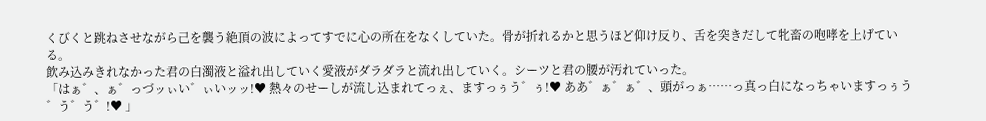くびくと跳ねさせながら己を襲う絶頂の波によってすでに心の所在をなくしていた。骨が折れるかと思うほど仰け反り、舌を突きだして牝畜の咆哮を上げている。
飲み込みきれなかった君の白濁液と溢れ出していく愛液がダラダラと流れ出していく。シーツと君の腰が汚れていった。
「はぁ゛、ぁ゛っづッぃい゛ぃいッッ!♥ 熱々のせーしが流し込まれてっぇ、ますっぅう゛ぅ!♥ ああ゛ぁ゛ぁ゛、頭がっぁ……っ真っ白になっちゃいますっぅう゛う゛う゛!♥ 」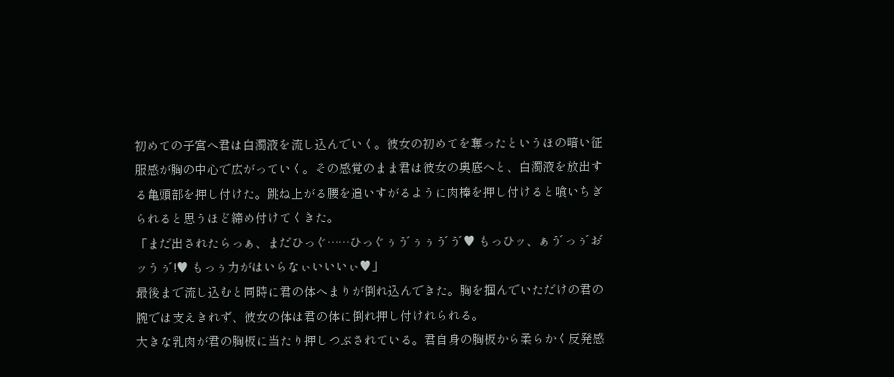初めての子宮へ君は白濁液を流し込んでいく。彼女の初めてを奪ったというほの暗い征服感が胸の中心で広がっていく。その感覚のまま君は彼女の奥底へと、白濁液を放出する亀頭部を押し付けた。跳ね上がる腰を追いすがるように肉棒を押し付けると喰いちぎられると思うほど締め付けてくきた。
「まだ出されたらっぁ、まだひっぐ……ひっぐぅう゛ぅぅう゛う゛♥ もっひッ、ぁう゛っぅ゛お゛ッうぅ゛!♥ もっぅ力がはいらなぃいいいぃ♥」
最後まで流し込むと同時に君の体へまりが倒れ込んできた。胸を掴んでいただけの君の腕では支えきれず、彼女の体は君の体に倒れ押し付けれられる。
大きな乳肉が君の胸板に当たり押しつぶされている。君自身の胸板から柔らかく反発感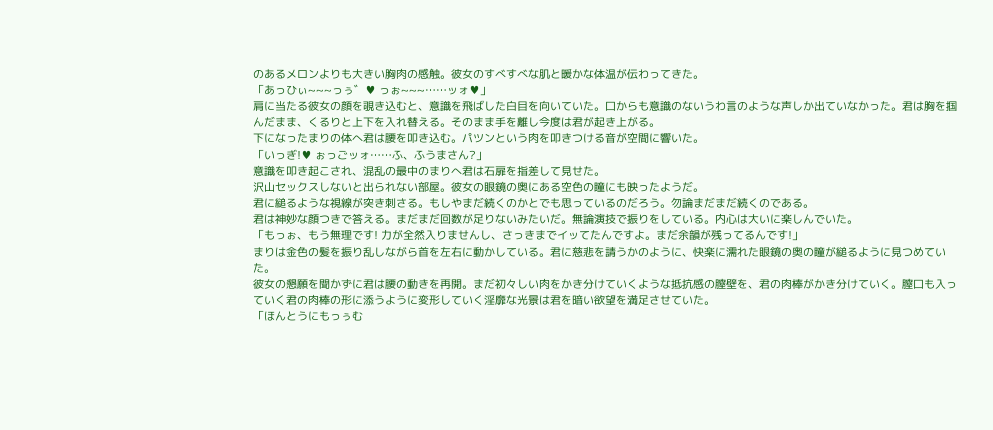のあるメロンよりも大きい胸肉の感触。彼女のすべすべな肌と暖かな体温が伝わってきた。
「あっひぃ~~~っぅ゛♥ っぉ~~~……ッォ♥」
肩に当たる彼女の顔を覗き込むと、意識を飛ばした白目を向いていた。口からも意識のないうわ言のような声しか出ていなかった。君は胸を掴んだまま、くるりと上下を入れ替える。そのまま手を離し今度は君が起き上がる。
下になったまりの体へ君は腰を叩き込む。パツンという肉を叩きつける音が空間に響いた。
「いっぎ!♥ ぉっごッォ……ふ、ふうまさん?」
意識を叩き起こされ、混乱の最中のまりへ君は石扉を指差して見せた。
沢山セックスしないと出られない部屋。彼女の眼鏡の奥にある空色の瞳にも映ったようだ。
君に縋るような視線が突き刺さる。もしやまだ続くのかとでも思っているのだろう。勿論まだまだ続くのである。
君は神妙な顔つきで答える。まだまだ回数が足りないみたいだ。無論演技で振りをしている。内心は大いに楽しんでいた。
「もっぉ、もう無理です! 力が全然入りませんし、さっきまでイッてたんですよ。まだ余韻が残ってるんです!」
まりは金色の髪を振り乱しながら首を左右に動かしている。君に慈悲を請うかのように、快楽に濡れた眼鏡の奥の瞳が縋るように見つめていた。
彼女の懇願を聞かずに君は腰の動きを再開。まだ初々しい肉をかき分けていくような抵抗感の膣壁を、君の肉棒がかき分けていく。膣口も入っていく君の肉棒の形に添うように変形していく淫靡な光景は君を暗い欲望を満足させていた。
「ほんとうにもっぅむ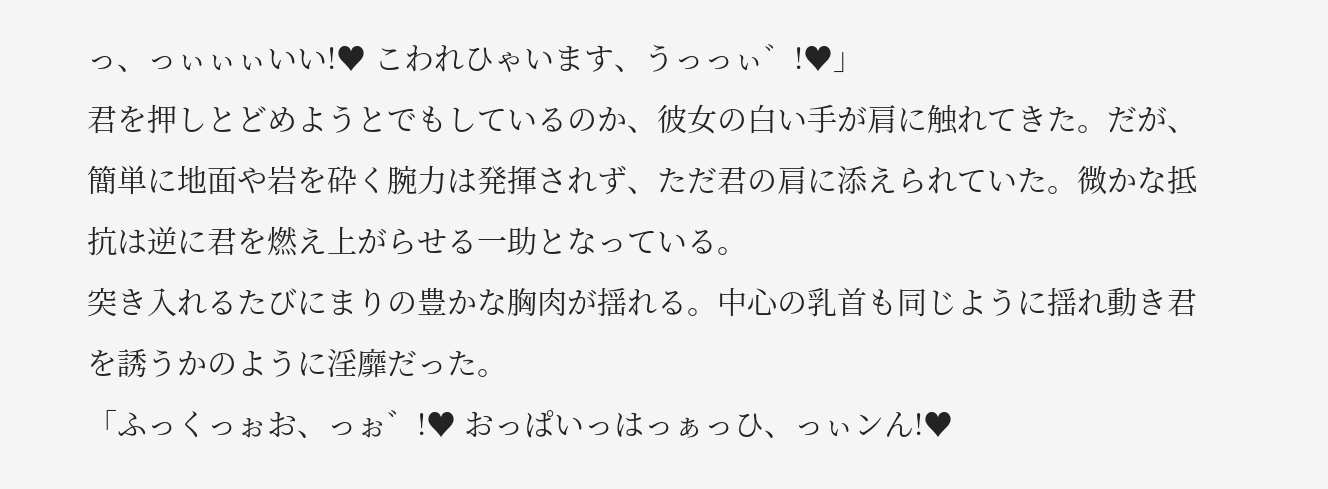っ、っぃぃぃいい!♥ こわれひゃいます、うっっぃ゛!♥」
君を押しとどめようとでもしているのか、彼女の白い手が肩に触れてきた。だが、簡単に地面や岩を砕く腕力は発揮されず、ただ君の肩に添えられていた。微かな抵抗は逆に君を燃え上がらせる一助となっている。
突き入れるたびにまりの豊かな胸肉が揺れる。中心の乳首も同じように揺れ動き君を誘うかのように淫靡だった。
「ふっくっぉお、っぉ゛!♥ おっぱいっはっぁっひ、っぃンん!♥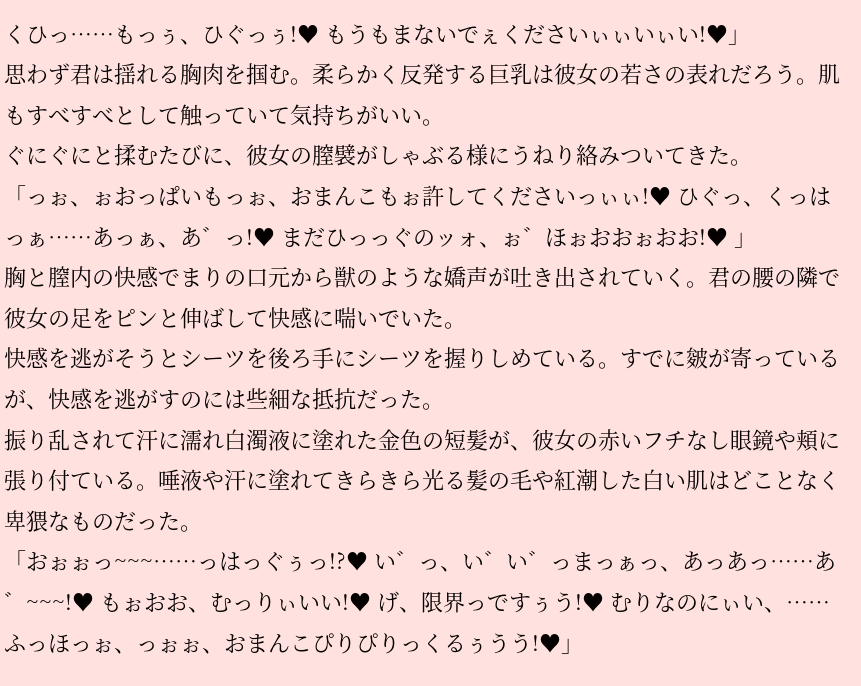くひっ……もっぅ、ひぐっぅ!♥ もうもまないでぇくださいぃぃいぃい!♥」
思わず君は揺れる胸肉を掴む。柔らかく反発する巨乳は彼女の若さの表れだろう。肌もすべすべとして触っていて気持ちがいい。
ぐにぐにと揉むたびに、彼女の膣襞がしゃぶる様にうねり絡みついてきた。
「っぉ、ぉおっぱいもっぉ、おまんこもぉ許してくださいっぃぃ!♥ ひぐっ、くっはっぁ……あっぁ、あ゛っ!♥ まだひっっぐのッォ、ぉ゛ほぉおおぉおお!♥ 」
胸と膣内の快感でまりの口元から獣のような嬌声が吐き出されていく。君の腰の隣で彼女の足をピンと伸ばして快感に喘いでいた。
快感を逃がそうとシーツを後ろ手にシーツを握りしめている。すでに皴が寄っているが、快感を逃がすのには些細な抵抗だった。
振り乱されて汗に濡れ白濁液に塗れた金色の短髪が、彼女の赤いフチなし眼鏡や頬に張り付ている。唾液や汗に塗れてきらきら光る髪の毛や紅潮した白い肌はどことなく卑猥なものだった。
「おぉぉっ~~~……っはっぐぅっ!?♥ い゛っ、い゛い゛っまっぁっ、あっあっ……あ゛~~~!♥ もぉおお、むっりぃいい!♥ げ、限界っですぅう!♥ むりなのにぃい、……ふっほっぉ、っぉぉ、おまんこぴりぴりっくるぅうう!♥」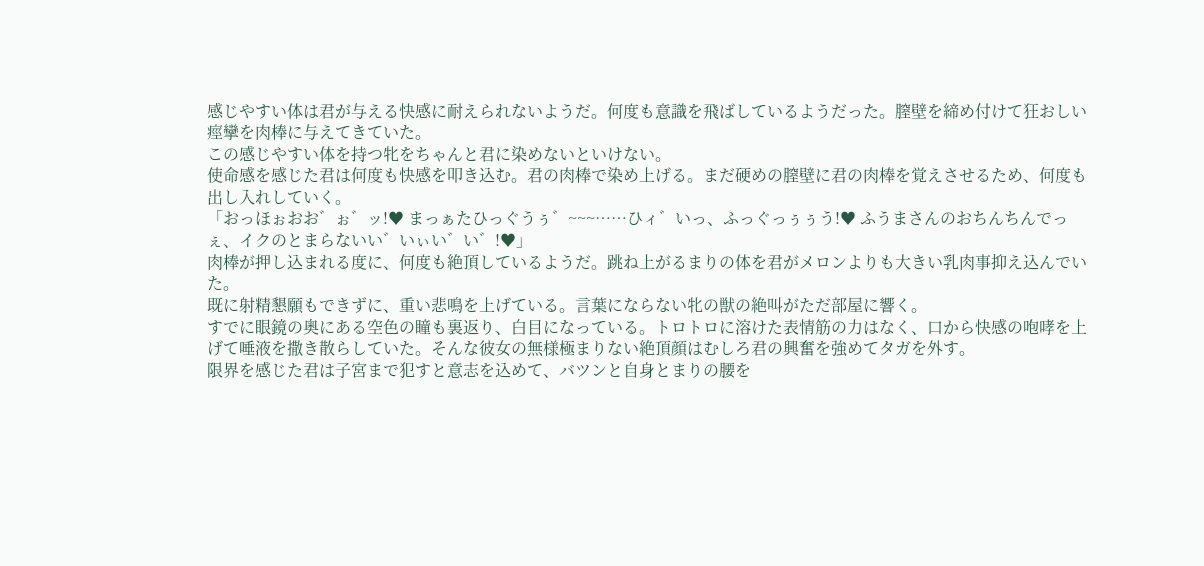感じやすい体は君が与える快感に耐えられないようだ。何度も意識を飛ばしているようだった。膣壁を締め付けて狂おしい痙攣を肉棒に与えてきていた。
この感じやすい体を持つ牝をちゃんと君に染めないといけない。
使命感を感じた君は何度も快感を叩き込む。君の肉棒で染め上げる。まだ硬めの膣壁に君の肉棒を覚えさせるため、何度も出し入れしていく。
「おっほぉおお゛ぉ゛ッ!♥ まっぁたひっぐうぅ゛~~~……ひィ゛いっ、ふっぐっぅぅう!♥ ふうまさんのおちんちんでっぇ、イクのとまらないい゛いぃい゛い゛!♥」
肉棒が押し込まれる度に、何度も絶頂しているようだ。跳ね上がるまりの体を君がメロンよりも大きい乳肉事抑え込んでいた。
既に射精懇願もできずに、重い悲鳴を上げている。言葉にならない牝の獣の絶叫がただ部屋に響く。
すでに眼鏡の奥にある空色の瞳も裏返り、白目になっている。トロトロに溶けた表情筋の力はなく、口から快感の咆哮を上げて唾液を撒き散らしていた。そんな彼女の無様極まりない絶頂顔はむしろ君の興奮を強めてタガを外す。
限界を感じた君は子宮まで犯すと意志を込めて、バツンと自身とまりの腰を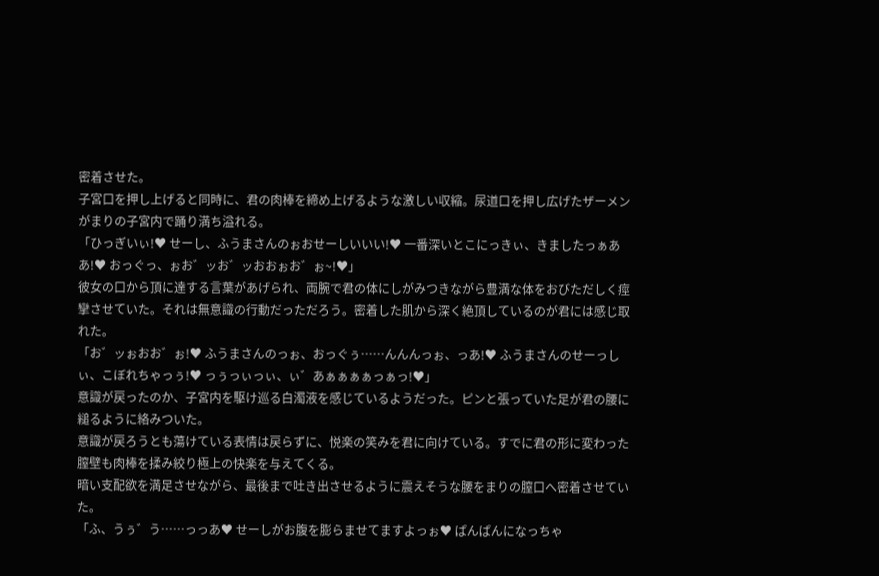密着させた。
子宮口を押し上げると同時に、君の肉棒を締め上げるような激しい収縮。尿道口を押し広げたザーメンがまりの子宮内で踊り満ち溢れる。
「ひっぎいぃ!♥ せーし、ふうまさんのぉおせーしいいい!♥ 一番深いとこにっきぃ、きましたっぁああ!♥ おっぐっ、ぉお゛ッお゛ッおおぉお゛ぉ~!♥」
彼女の口から頂に達する言葉があげられ、両腕で君の体にしがみつきながら豊満な体をおびただしく痙攣させていた。それは無意識の行動だっただろう。密着した肌から深く絶頂しているのが君には感じ取れた。
「お゛ッぉおお゛ぉ!♥ ふうまさんのっぉ、おっぐぅ……んんんっぉ、っあ!♥ ふうまさんのせーっしぃ、こぼれちゃっぅ!♥ っぅっぃっぃ、ぃ゛あぁぁぁぁっぁっ!♥」
意識が戻ったのか、子宮内を駆け巡る白濁液を感じているようだった。ピンと張っていた足が君の腰に縋るように絡みついた。
意識が戻ろうとも蕩けている表情は戻らずに、悦楽の笑みを君に向けている。すでに君の形に変わった膣壁も肉棒を揉み絞り極上の快楽を与えてくる。
暗い支配欲を満足させながら、最後まで吐き出させるように震えそうな腰をまりの膣口へ密着させていた。
「ふ、うぅ゛う……っっあ♥ せーしがお腹を膨らませてますよっぉ♥ ぱんぱんになっちゃ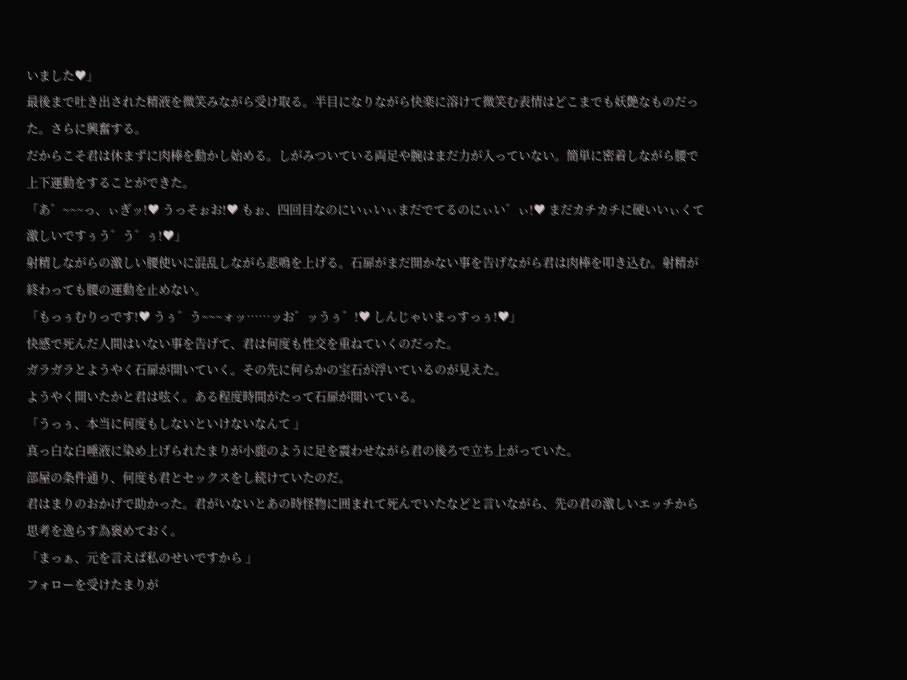いました♥」
最後まで吐き出された精液を微笑みながら受け取る。半目になりながら快楽に溶けて微笑む表情はどこまでも妖艶なものだった。さらに興奮する。
だからこそ君は休まずに肉棒を動かし始める。しがみついている両足や腕はまだ力が入っていない。簡単に密着しながら腰で上下運動をすることができた。
「あ゛~~~っ、ぃぎッ!♥ うっそぉお!♥ もぉ、四回目なのにいぃいぃまだでてるのにぃい゛ぃ!♥ まだカチカチに硬いいぃくて激しいですぅう゛う゛ぅ!♥」
射精しながらの激しい腰使いに混乱しながら悲鳴を上げる。石扉がまだ開かない事を告げながら君は肉棒を叩き込む。射精が終わっても腰の運動を止めない。
「もっぅむりっです!♥ うぅ゛う~~~ォッ……ッお゛ッうぅ゛!♥ しんじゃいまっすっぅ!♥」
快感で死んだ人間はいない事を告げて、君は何度も性交を重ねていくのだった。
ガラガラとようやく石扉が開いていく。その先に何らかの宝石が浮いているのが見えた。
ようやく開いたかと君は呟く。ある程度時間がたって石扉が開いている。
「うっぅ、本当に何度もしないといけないなんて 」
真っ白な白唾液に染め上げられたまりが小鹿のように足を震わせながら君の後ろで立ち上がっていた。
部屋の条件通り、何度も君とセックスをし続けていたのだ。
君はまりのおかげで助かった。君がいないとあの時怪物に囲まれて死んでいたなどと言いながら、先の君の激しいエッチから思考を逸らす為褒めておく。
「まっぁ、元を言えば私のせいですから 」
フォローを受けたまりが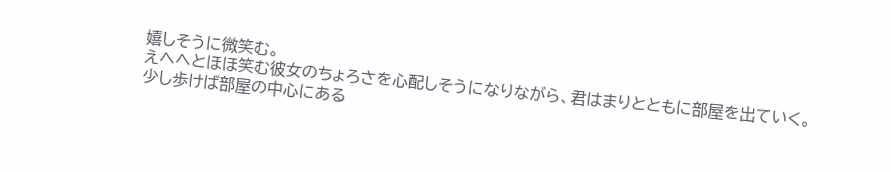嬉しそうに微笑む。
えへへとほほ笑む彼女のちょろさを心配しそうになりながら、君はまりとともに部屋を出ていく。
少し歩けば部屋の中心にある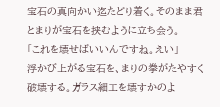宝石の真向かい迄たどり着く。そのまま君とまりが宝石を挟むように立ち会う。
「これを壊せばいいんですね。えい」
浮かび上がる宝石を、まりの拳がたやすく破壊する。ガラス細工を壊すかのよ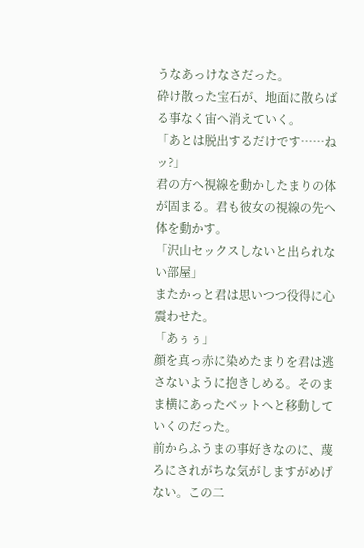うなあっけなさだった。
砕け散った宝石が、地面に散らばる事なく宙へ消えていく。
「あとは脱出するだけです……ねッ?」
君の方へ視線を動かしたまりの体が固まる。君も彼女の視線の先へ体を動かす。
「沢山セックスしないと出られない部屋」
またかっと君は思いつつ役得に心震わせた。
「あぅぅ」
顔を真っ赤に染めたまりを君は逃さないように抱きしめる。そのまま横にあったベットへと移動していくのだった。
前からふうまの事好きなのに、蔑ろにされがちな気がしますがめげない。この二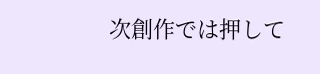次創作では押して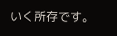いく所存です。